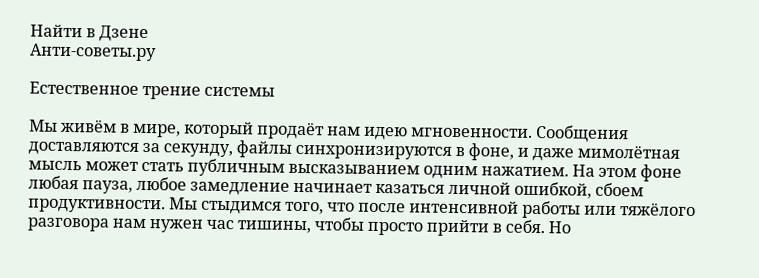Найти в Дзене
Анти-советы.ру

Естественное трение системы

Мы живём в мире, который продаёт нам идею мгновенности. Сообщения доставляются за секунду, файлы синхронизируются в фоне, и даже мимолётная мысль может стать публичным высказыванием одним нажатием. На этом фоне любая пауза, любое замедление начинает казаться личной ошибкой, сбоем продуктивности. Мы стыдимся того, что после интенсивной работы или тяжёлого разговора нам нужен час тишины, чтобы просто прийти в себя. Но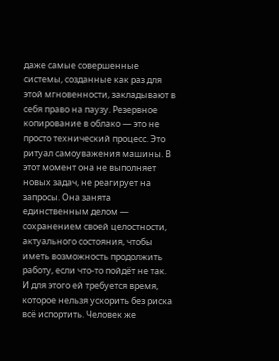даже самые совершенные системы, созданные как раз для этой мгновенности, закладывают в себя право на паузу. Резервное копирование в облако — это не просто технический процесс. Это ритуал самоуважения машины. В этот момент она не выполняет новых задач, не реагирует на запросы. Она занята единственным делом — сохранением своей целостности, актуального состояния, чтобы иметь возможность продолжить работу, если что-то пойдёт не так. И для этого ей требуется время, которое нельзя ускорить без риска всё испортить. Человек же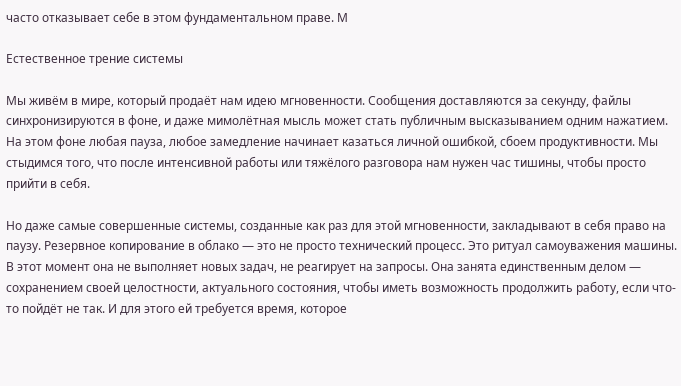часто отказывает себе в этом фундаментальном праве. М

Естественное трение системы

Мы живём в мире, который продаёт нам идею мгновенности. Сообщения доставляются за секунду, файлы синхронизируются в фоне, и даже мимолётная мысль может стать публичным высказыванием одним нажатием. На этом фоне любая пауза, любое замедление начинает казаться личной ошибкой, сбоем продуктивности. Мы стыдимся того, что после интенсивной работы или тяжёлого разговора нам нужен час тишины, чтобы просто прийти в себя.

Но даже самые совершенные системы, созданные как раз для этой мгновенности, закладывают в себя право на паузу. Резервное копирование в облако — это не просто технический процесс. Это ритуал самоуважения машины. В этот момент она не выполняет новых задач, не реагирует на запросы. Она занята единственным делом — сохранением своей целостности, актуального состояния, чтобы иметь возможность продолжить работу, если что-то пойдёт не так. И для этого ей требуется время, которое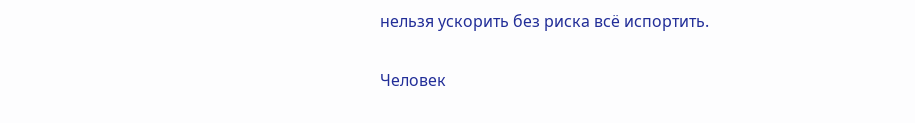нельзя ускорить без риска всё испортить.

Человек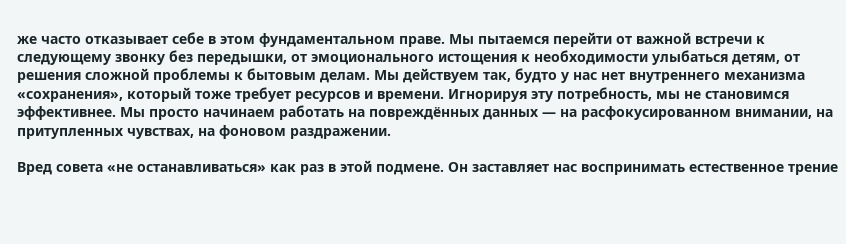же часто отказывает себе в этом фундаментальном праве. Мы пытаемся перейти от важной встречи к следующему звонку без передышки, от эмоционального истощения к необходимости улыбаться детям, от решения сложной проблемы к бытовым делам. Мы действуем так, будто у нас нет внутреннего механизма «сохранения», который тоже требует ресурсов и времени. Игнорируя эту потребность, мы не становимся эффективнее. Мы просто начинаем работать на повреждённых данных — на расфокусированном внимании, на притупленных чувствах, на фоновом раздражении.

Вред совета «не останавливаться» как раз в этой подмене. Он заставляет нас воспринимать естественное трение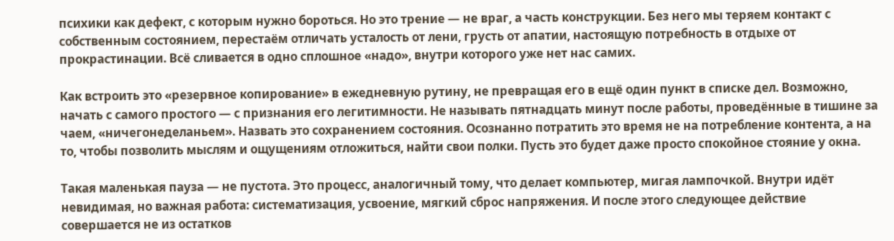психики как дефект, с которым нужно бороться. Но это трение — не враг, а часть конструкции. Без него мы теряем контакт с собственным состоянием, перестаём отличать усталость от лени, грусть от апатии, настоящую потребность в отдыхе от прокрастинации. Всё сливается в одно сплошное «надо», внутри которого уже нет нас самих.

Как встроить это «резервное копирование» в ежедневную рутину, не превращая его в ещё один пункт в списке дел. Возможно, начать с самого простого — с признания его легитимности. Не называть пятнадцать минут после работы, проведённые в тишине за чаем, «ничегонеделаньем». Назвать это сохранением состояния. Осознанно потратить это время не на потребление контента, а на то, чтобы позволить мыслям и ощущениям отложиться, найти свои полки. Пусть это будет даже просто спокойное стояние у окна.

Такая маленькая пауза — не пустота. Это процесс, аналогичный тому, что делает компьютер, мигая лампочкой. Внутри идёт невидимая, но важная работа: систематизация, усвоение, мягкий сброс напряжения. И после этого следующее действие совершается не из остатков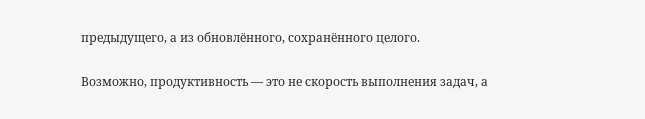предыдущего, а из обновлённого, сохранённого целого.

Возможно, продуктивность — это не скорость выполнения задач, а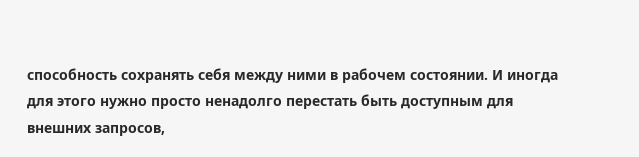способность сохранять себя между ними в рабочем состоянии. И иногда для этого нужно просто ненадолго перестать быть доступным для внешних запросов,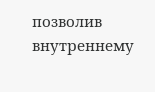позволив внутреннему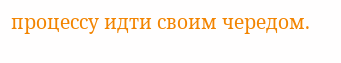процессу идти своим чередом.